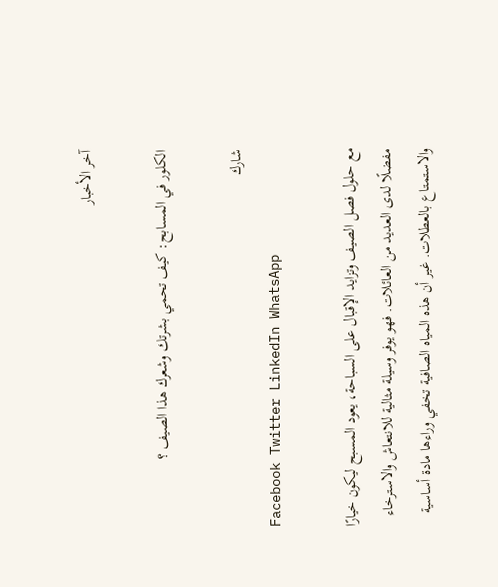آخر الأخبار

الكلور في المسابح: كيف تحمي بشرتك وشعرك هذا الصيف ؟

شارك
Facebook Twitter LinkedIn WhatsApp

مع حلول فصل الصيف وتزايد الإقبال على السباحة، يعود المسبح ليكون خيارًا مفضلًا لدى العديد من العائلات. فهو يوفر وسيلة مثالية للانتعاش والاسترخاء والاستمتاع بالعطلات. غير أن هذه المياه الصافية تخفي وراءها مادة أساسية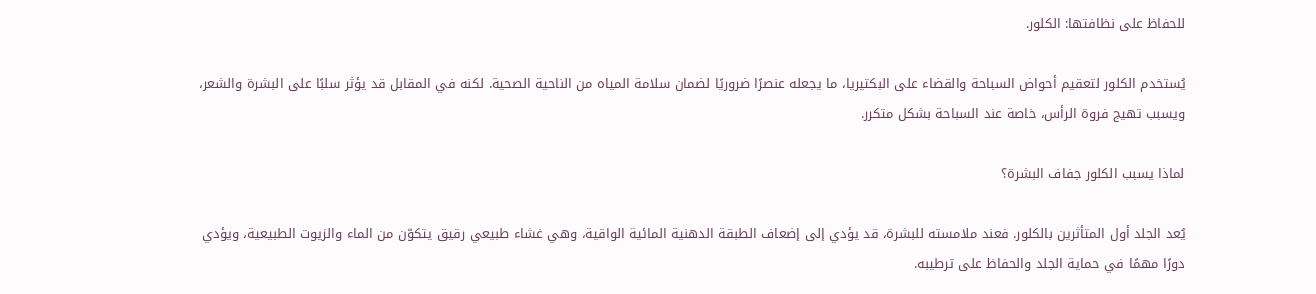للحفاظ على نظافتها: الكلور.

يُستخدم الكلور لتعقيم أحواض السباحة والقضاء على البكتيريا، ما يجعله عنصرًا ضروريًا لضمان سلامة المياه من الناحية الصحية. لكنه في المقابل قد يؤثر سلبًا على البشرة والشعر، ويسبب تهيج فروة الرأس، خاصة عند السباحة بشكل متكرر.

لماذا يسبب الكلور جفاف البشرة؟

يُعد الجلد أول المتأثرين بالكلور. فعند ملامسته للبشرة، قد يؤدي إلى إضعاف الطبقة الدهنية المائية الواقية، وهي غشاء طبيعي رقيق يتكوّن من الماء والزيوت الطبيعية، ويؤدي دورًا مهمًا في حماية الجلد والحفاظ على ترطيبه.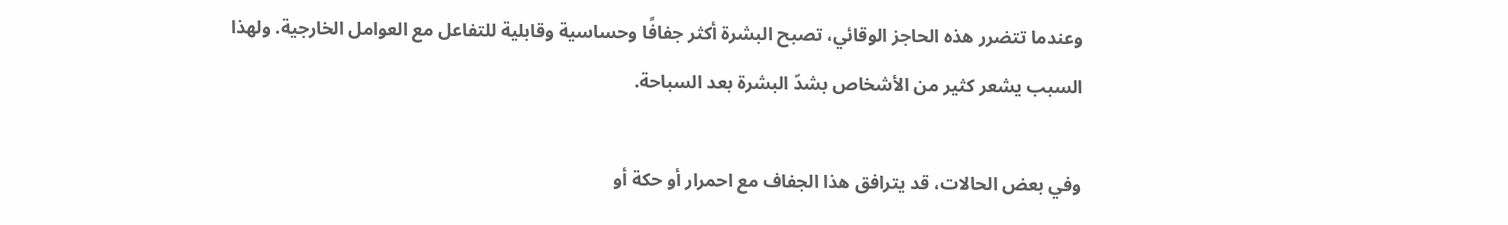وعندما تتضرر هذه الحاجز الوقائي، تصبح البشرة أكثر جفافًا وحساسية وقابلية للتفاعل مع العوامل الخارجية. ولهذا السبب يشعر كثير من الأشخاص بشدّ البشرة بعد السباحة.

وفي بعض الحالات، قد يترافق هذا الجفاف مع احمرار أو حكة أو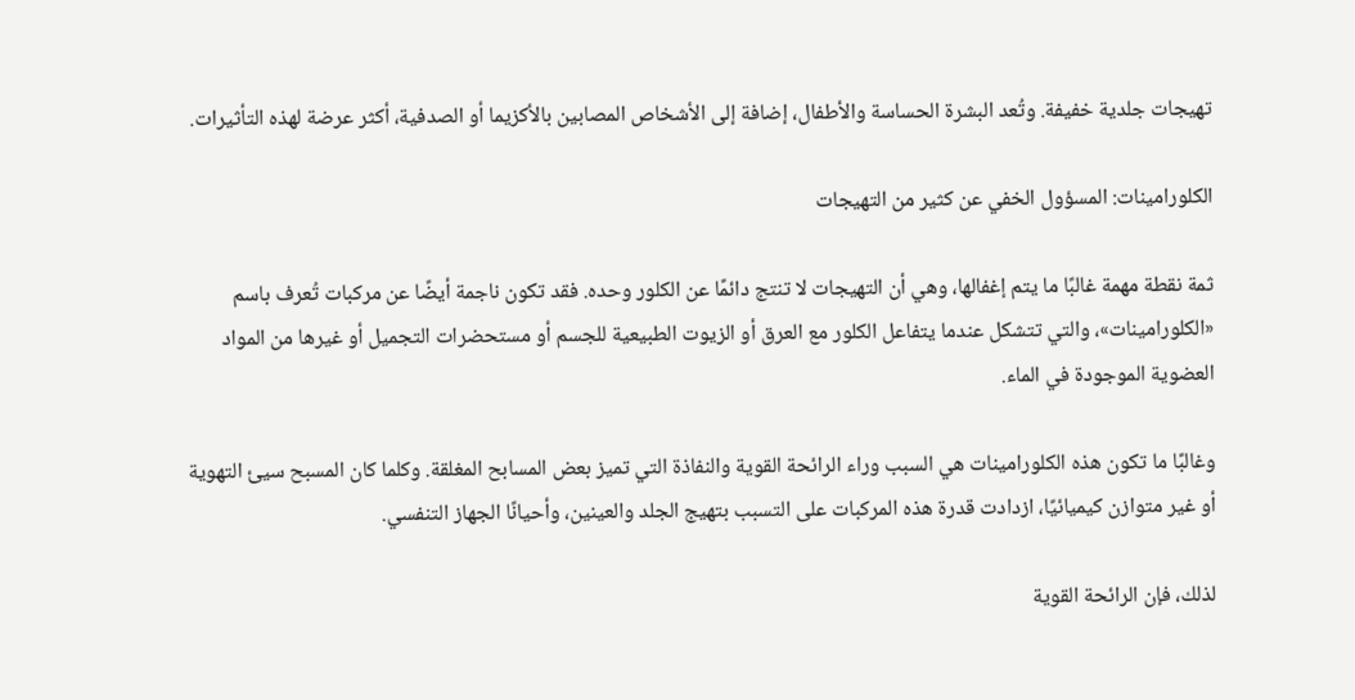تهيجات جلدية خفيفة. وتُعد البشرة الحساسة والأطفال، إضافة إلى الأشخاص المصابين بالأكزيما أو الصدفية، أكثر عرضة لهذه التأثيرات.

الكلورامينات: المسؤول الخفي عن كثير من التهيجات

ثمة نقطة مهمة غالبًا ما يتم إغفالها، وهي أن التهيجات لا تنتج دائمًا عن الكلور وحده. فقد تكون ناجمة أيضًا عن مركبات تُعرف باسم «الكلورامينات»، والتي تتشكل عندما يتفاعل الكلور مع العرق أو الزيوت الطبيعية للجسم أو مستحضرات التجميل أو غيرها من المواد العضوية الموجودة في الماء.

وغالبًا ما تكون هذه الكلورامينات هي السبب وراء الرائحة القوية والنفاذة التي تميز بعض المسابح المغلقة. وكلما كان المسبح سيئ التهوية أو غير متوازن كيميائيًا، ازدادت قدرة هذه المركبات على التسبب بتهيج الجلد والعينين، وأحيانًا الجهاز التنفسي.

لذلك، فإن الرائحة القوية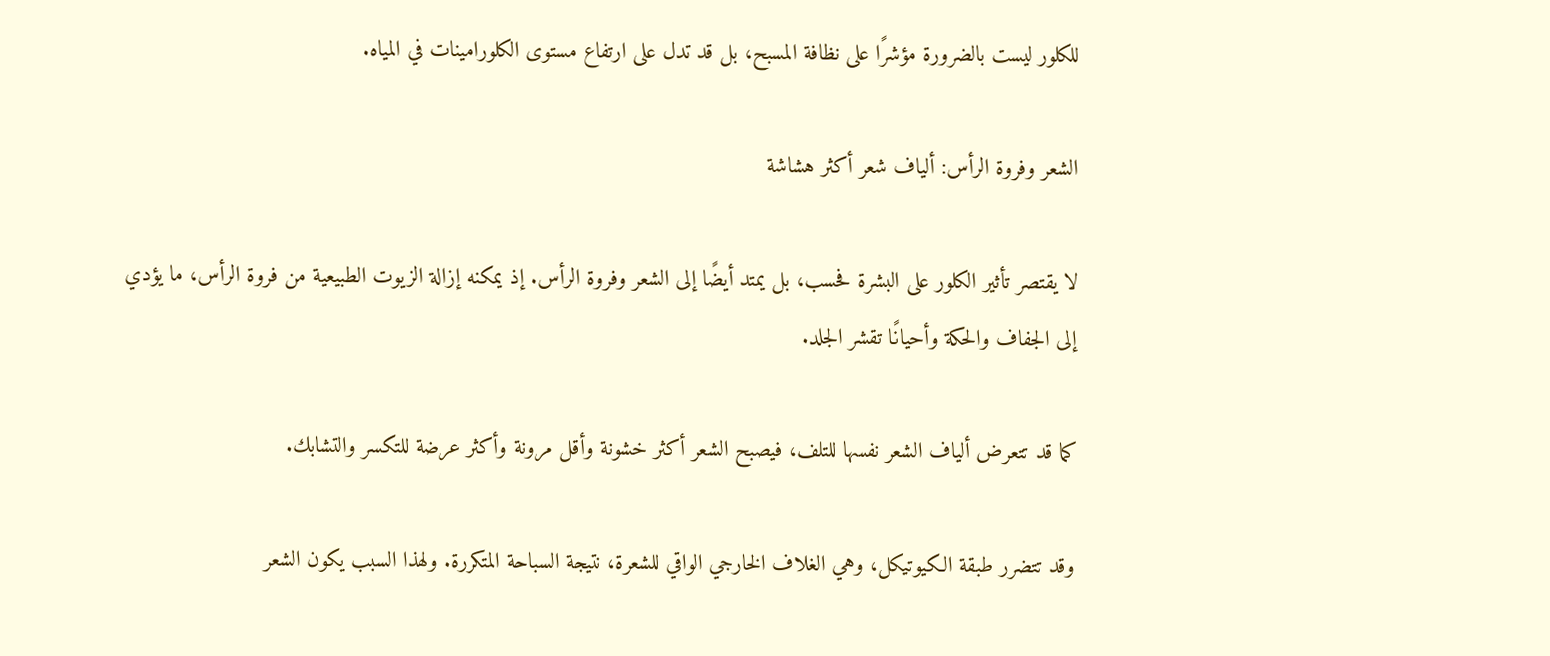للكلور ليست بالضرورة مؤشرًا على نظافة المسبح، بل قد تدل على ارتفاع مستوى الكلورامينات في المياه.

الشعر وفروة الرأس: ألياف شعر أكثر هشاشة

لا يقتصر تأثير الكلور على البشرة فحسب، بل يمتد أيضًا إلى الشعر وفروة الرأس. إذ يمكنه إزالة الزيوت الطبيعية من فروة الرأس، ما يؤدي إلى الجفاف والحكة وأحيانًا تقشر الجلد.

كما قد تتعرض ألياف الشعر نفسها للتلف، فيصبح الشعر أكثر خشونة وأقل مرونة وأكثر عرضة للتكسر والتشابك.

وقد تتضرر طبقة الكيوتيكل، وهي الغلاف الخارجي الواقي للشعرة، نتيجة السباحة المتكررة. ولهذا السبب يكون الشعر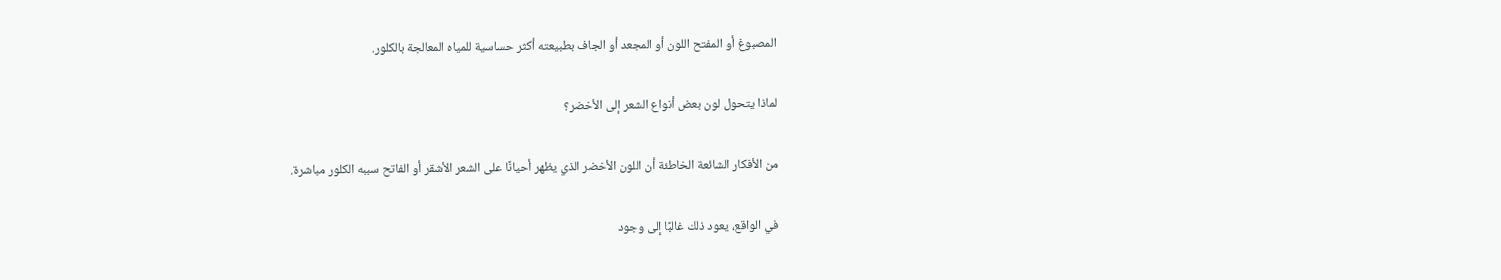المصبوغ أو المفتح اللون أو المجعد أو الجاف بطبيعته أكثر حساسية للمياه المعالجة بالكلور.

لماذا يتحول لون بعض أنواع الشعر إلى الأخضر؟

من الأفكار الشائعة الخاطئة أن اللون الأخضر الذي يظهر أحيانًا على الشعر الأشقر أو الفاتح سببه الكلور مباشرة.

في الواقع، يعود ذلك غالبًا إلى وجود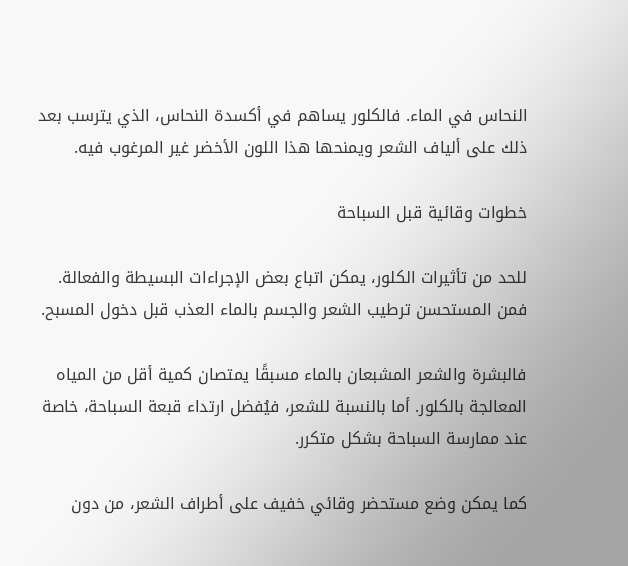النحاس في الماء. فالكلور يساهم في أكسدة النحاس، الذي يترسب بعد ذلك على ألياف الشعر ويمنحها هذا اللون الأخضر غير المرغوب فيه.

خطوات وقائية قبل السباحة

للحد من تأثيرات الكلور، يمكن اتباع بعض الإجراءات البسيطة والفعالة. فمن المستحسن ترطيب الشعر والجسم بالماء العذب قبل دخول المسبح.

فالبشرة والشعر المشبعان بالماء مسبقًا يمتصان كمية أقل من المياه المعالجة بالكلور. أما بالنسبة للشعر، فيُفضل ارتداء قبعة السباحة، خاصة عند ممارسة السباحة بشكل متكرر.

كما يمكن وضع مستحضر وقائي خفيف على أطراف الشعر، من دون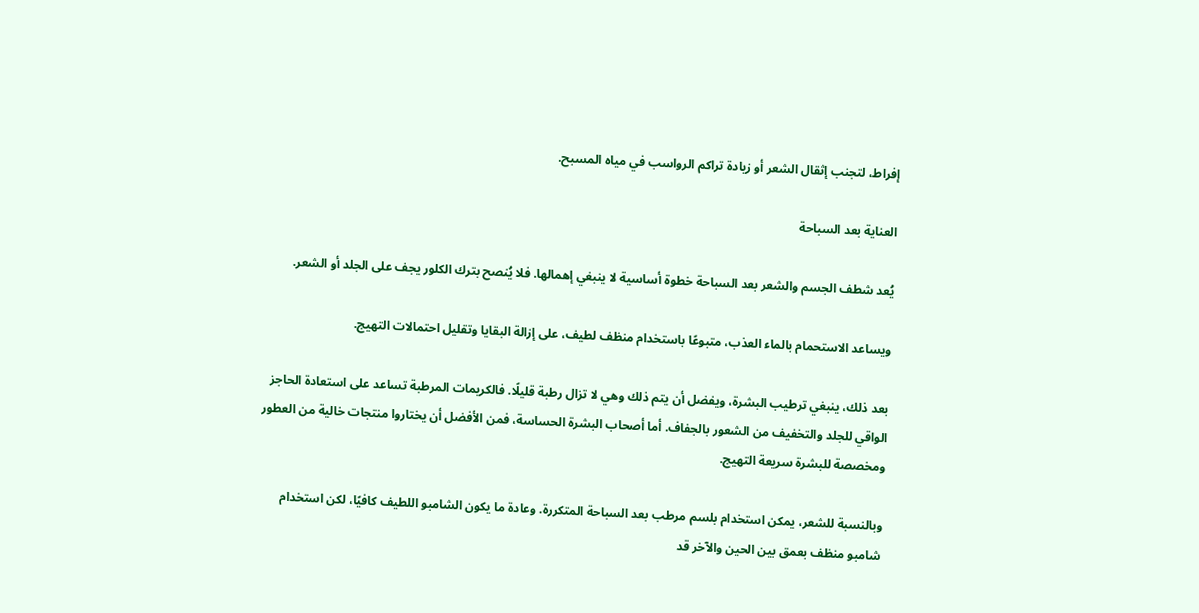إفراط، لتجنب إثقال الشعر أو زيادة تراكم الرواسب في مياه المسبح.

العناية بعد السباحة

يُعد شطف الجسم والشعر بعد السباحة خطوة أساسية لا ينبغي إهمالها. فلا يُنصح بترك الكلور يجف على الجلد أو الشعر.

ويساعد الاستحمام بالماء العذب، متبوعًا باستخدام منظف لطيف، على إزالة البقايا وتقليل احتمالات التهيج.

بعد ذلك، ينبغي ترطيب البشرة، ويفضل أن يتم ذلك وهي لا تزال رطبة قليلًا. فالكريمات المرطبة تساعد على استعادة الحاجز الواقي للجلد والتخفيف من الشعور بالجفاف. أما أصحاب البشرة الحساسة، فمن الأفضل أن يختاروا منتجات خالية من العطور ومخصصة للبشرة سريعة التهيج.

وبالنسبة للشعر، يمكن استخدام بلسم مرطب بعد السباحة المتكررة. وعادة ما يكون الشامبو اللطيف كافيًا، لكن استخدام شامبو منظف بعمق بين الحين والآخر قد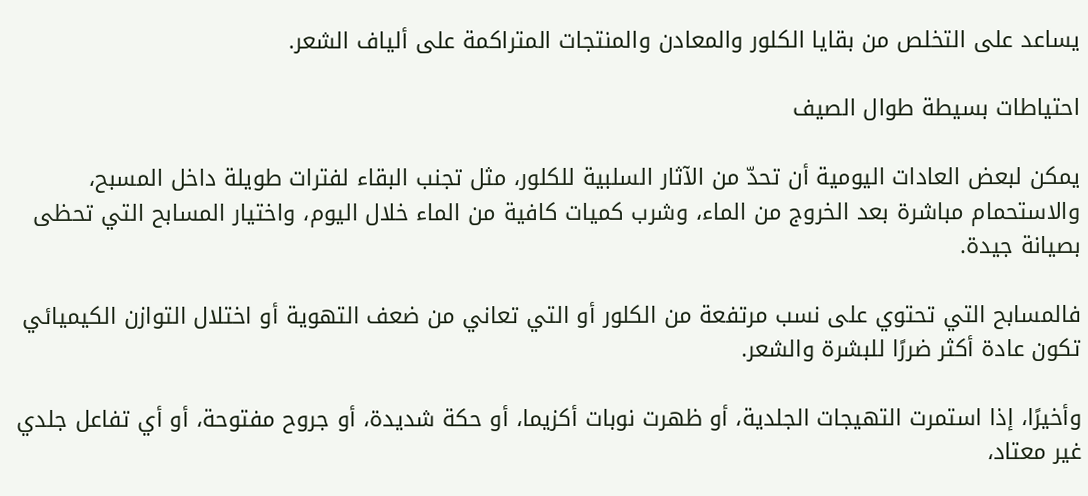يساعد على التخلص من بقايا الكلور والمعادن والمنتجات المتراكمة على ألياف الشعر.

احتياطات بسيطة طوال الصيف

يمكن لبعض العادات اليومية أن تحدّ من الآثار السلبية للكلور، مثل تجنب البقاء لفترات طويلة داخل المسبح، والاستحمام مباشرة بعد الخروج من الماء، وشرب كميات كافية من الماء خلال اليوم، واختيار المسابح التي تحظى بصيانة جيدة.

فالمسابح التي تحتوي على نسب مرتفعة من الكلور أو التي تعاني من ضعف التهوية أو اختلال التوازن الكيميائي تكون عادة أكثر ضررًا للبشرة والشعر.

وأخيرًا، إذا استمرت التهيجات الجلدية، أو ظهرت نوبات أكزيما، أو حكة شديدة، أو جروح مفتوحة، أو أي تفاعل جلدي غير معتاد،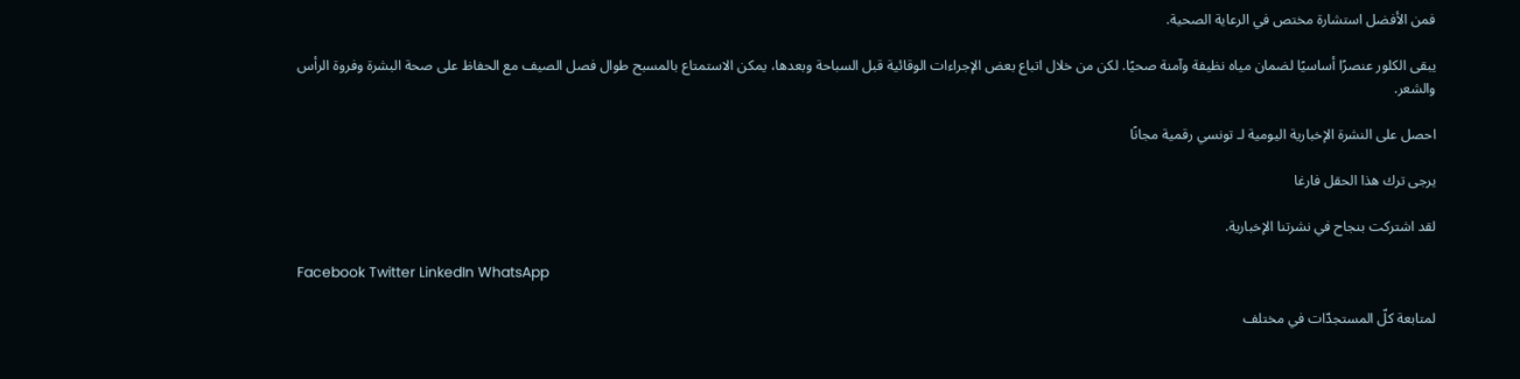فمن الأفضل استشارة مختص في الرعاية الصحية.

يبقى الكلور عنصرًا أساسيًا لضمان مياه نظيفة وآمنة صحيًا. لكن من خلال اتباع بعض الإجراءات الوقائية قبل السباحة وبعدها، يمكن الاستمتاع بالمسبح طوال فصل الصيف مع الحفاظ على صحة البشرة وفروة الرأس والشعر.

احصل على النشرة الإخبارية اليومية لـ تونسي رقمية مجانًا

يرجى ترك هذا الحقل فارغا

لقد اشتركت بنجاح في نشرتنا الإخبارية.

Facebook Twitter LinkedIn WhatsApp

لمتابعة كلّ المستجدّات في مختلف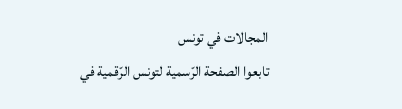المجالات في تونس
تابعوا الصفحة الرّسمية لتونس الرّقمية في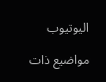اليوتيوب

مواضيع ذات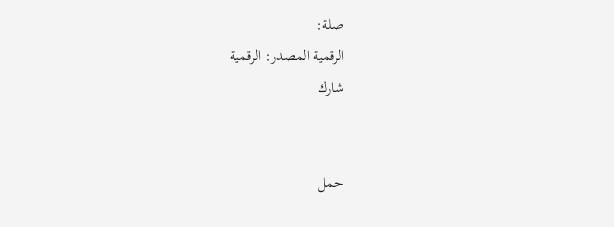صلة:
الرقمية المصدر: الرقمية
شارك


حمل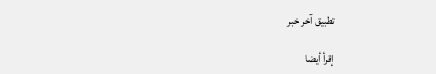تطبيق آخر خبر

إقرأ أيضا